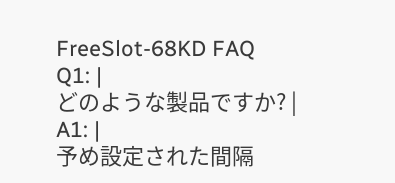FreeSlot-68KD FAQ
Q1: |
どのような製品ですか? |
A1: |
予め設定された間隔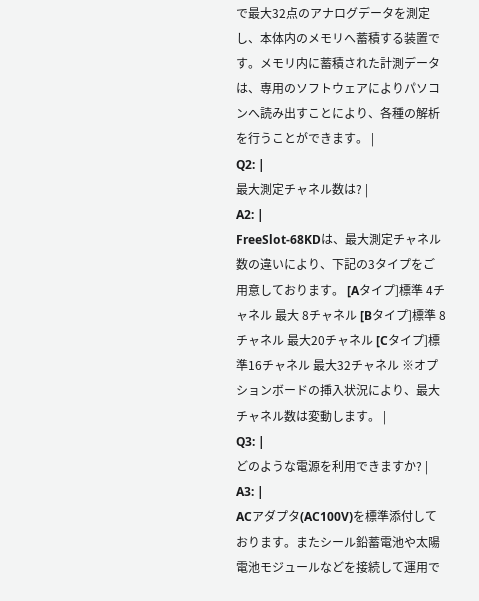で最大32点のアナログデータを測定し、本体内のメモリへ蓄積する装置です。メモリ内に蓄積された計測データは、専用のソフトウェアによりパソコンへ読み出すことにより、各種の解析を行うことができます。 |
Q2: |
最大測定チャネル数は? |
A2: |
FreeSlot-68KDは、最大測定チャネル数の違いにより、下記の3タイプをご用意しております。 [Aタイプ]標準 4チャネル 最大 8チャネル [Bタイプ]標準 8チャネル 最大20チャネル [Cタイプ]標準16チャネル 最大32チャネル ※オプションボードの挿入状況により、最大チャネル数は変動します。 |
Q3: |
どのような電源を利用できますか? |
A3: |
ACアダプタ(AC100V)を標準添付しております。またシール鉛蓄電池や太陽電池モジュールなどを接続して運用で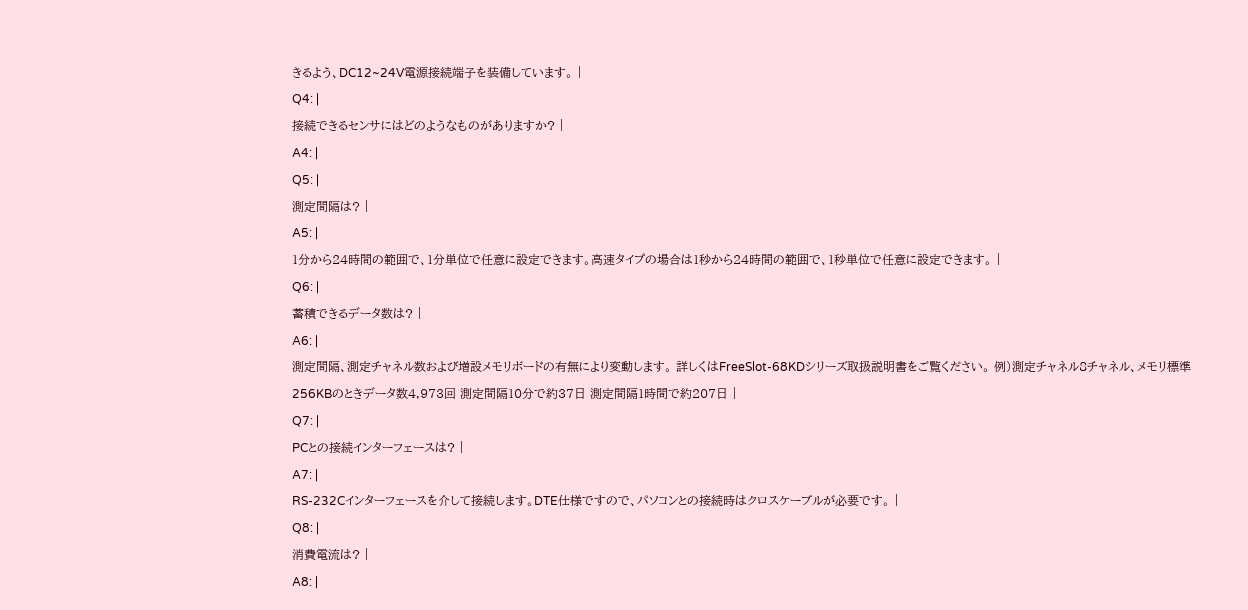きるよう、DC12~24V電源接続端子を装備しています。 |
Q4: |
接続できるセンサにはどのようなものがありますか? |
A4: |
Q5: |
測定間隔は? |
A5: |
1分から24時間の範囲で、1分単位で任意に設定できます。高速タイプの場合は1秒から24時間の範囲で、1秒単位で任意に設定できます。 |
Q6: |
蓄積できるデータ数は? |
A6: |
測定間隔、測定チャネル数および増設メモリボードの有無により変動します。 詳しくはFreeSlot-68KDシリーズ取扱説明書をご覧ください。 例)測定チャネル8チャネル、メモリ標準256KBのときデータ数4,973回 測定間隔10分で約37日 測定間隔1時間で約207日 |
Q7: |
PCとの接続インターフェースは? |
A7: |
RS-232Cインターフェースを介して接続します。DTE仕様ですので、パソコンとの接続時はクロスケーブルが必要です。 |
Q8: |
消費電流は? |
A8: |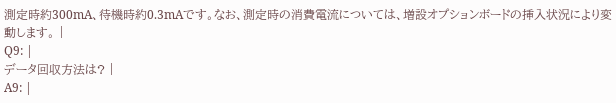測定時約300mA、待機時約0.3mAです。なお、測定時の消費電流については、増設オプションボードの挿入状況により変動します。 |
Q9: |
データ回収方法は? |
A9: |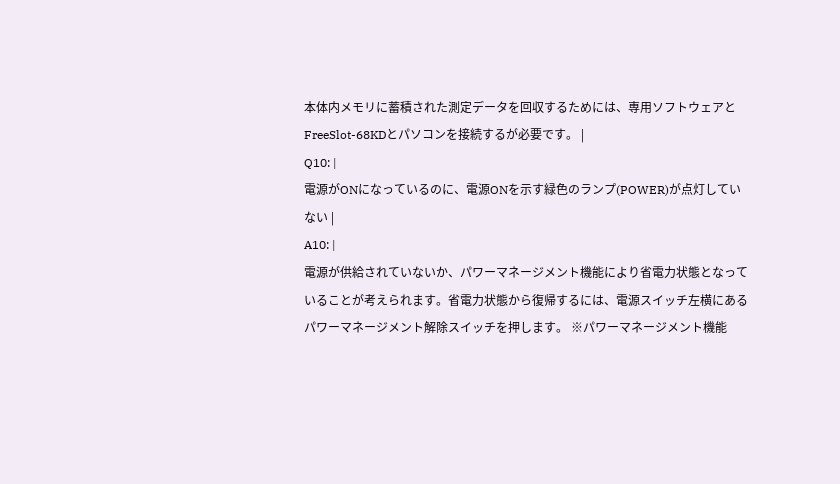本体内メモリに蓄積された測定データを回収するためには、専用ソフトウェアとFreeSlot-68KDとパソコンを接続するが必要です。 |
Q10: |
電源がONになっているのに、電源ONを示す緑色のランプ(POWER)が点灯していない |
A10: |
電源が供給されていないか、パワーマネージメント機能により省電力状態となっていることが考えられます。省電力状態から復帰するには、電源スイッチ左横にあるパワーマネージメント解除スイッチを押します。 ※パワーマネージメント機能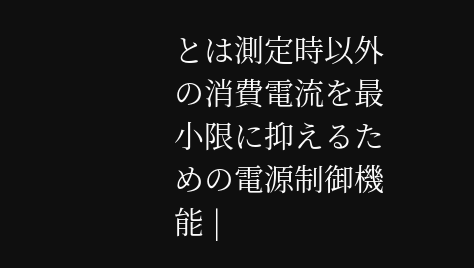とは測定時以外の消費電流を最小限に抑えるための電源制御機能 |